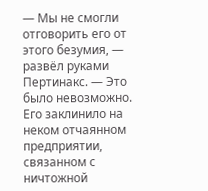— Мы не смогли отговорить его от этого безумия, — развёл руками Пертинакс. — Это было невозможно. Его заклинило на неком отчаянном предприятии, связанном с ничтожной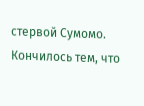стервой Сумомо. Кончилось тем, что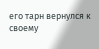его тарн вернулся к своему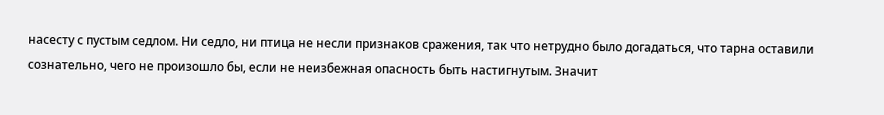насесту с пустым седлом. Ни седло, ни птица не несли признаков сражения, так что нетрудно было догадаться, что тарна оставили сознательно, чего не произошло бы, если не неизбежная опасность быть настигнутым. Значит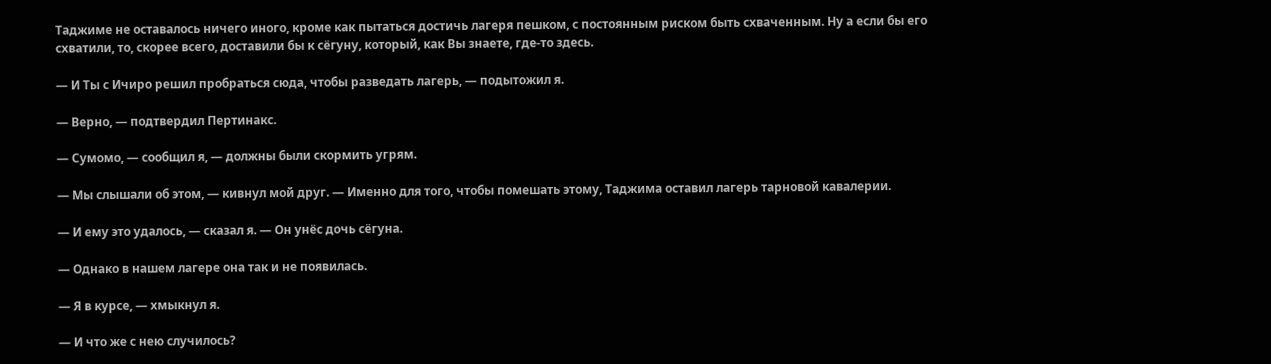Таджиме не оставалось ничего иного, кроме как пытаться достичь лагеря пешком, с постоянным риском быть схваченным. Ну а если бы его схватили, то, скорее всего, доставили бы к сёгуну, который, как Вы знаете, где-то здесь.

— И Ты с Ичиро решил пробраться сюда, чтобы разведать лагерь, — подытожил я.

— Верно, — подтвердил Пертинакс.

— Сумомо, — сообщил я, — должны были скормить угрям.

— Мы слышали об этом, — кивнул мой друг. — Именно для того, чтобы помешать этому, Таджима оставил лагерь тарновой кавалерии.

— И ему это удалось, — сказал я. — Он унёс дочь сёгуна.

— Однако в нашем лагере она так и не появилась.

— Я в курсе, — хмыкнул я.

— И что же с нею случилось?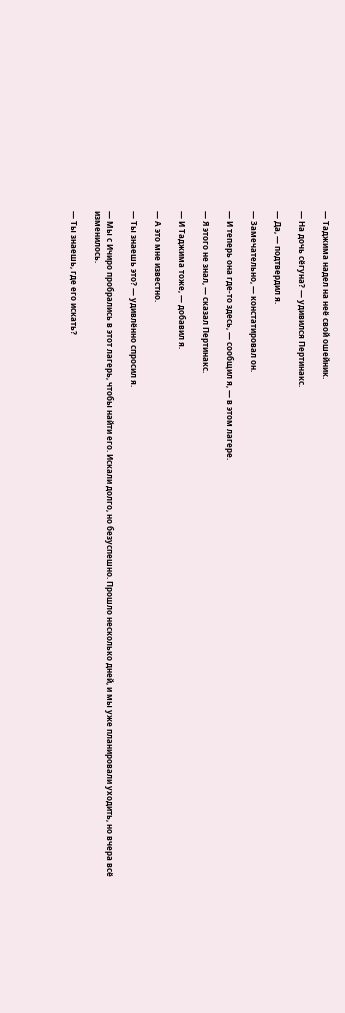— Таджима надел на неё свой ошейник.

— На дочь сёгуна? — удивился Пертинакс.

— Да, — подтвердил я.

— Замечательно, — констатировал он.

— И теперь она где-то здесь, — сообщил я, — в этом лагере.

— Я этого не знал, — сказал Пертинакс.

— И Таджима тоже, — добавил я.

— А это мне известно.

— Ты знаешь это? — удивлённо спросил я.

— Мы с Ичиро пробрались в этот лагерь, чтобы найти его. Искали долго, но безуспешно. Прошло несколько дней, и мы уже планировали уходить, но вчера всё изменилось.

— Ты знаешь, где его искать?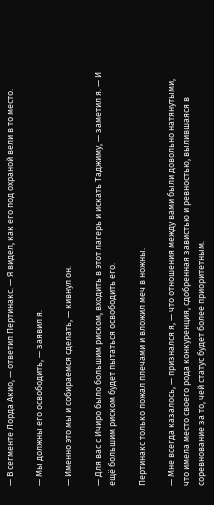— В сегменте Лорда Акио, — ответил Пертинакс. — Я видел, как его под охраной вели в то место.

— Мы должны его освободить, — заявил я.

— Именно это мы и собираемся сделать, — кивнул он.

— Для вас с Ичиро было большим риском, входить в этот лагерь и искать Таджиму, — заметил я. — И ещё большим риском будет пытаться освободить его.

Пертинакс только пожал плечами и вложил меч в ножны.

— Мне всегда казалось, — признался я, — что отношения между вами были довольно натянутыми, что имела место своего рода конкуренция, сдобренная завистью и ревностью, вылившаяся в соревнование за то, чей статус будет более приоритетным.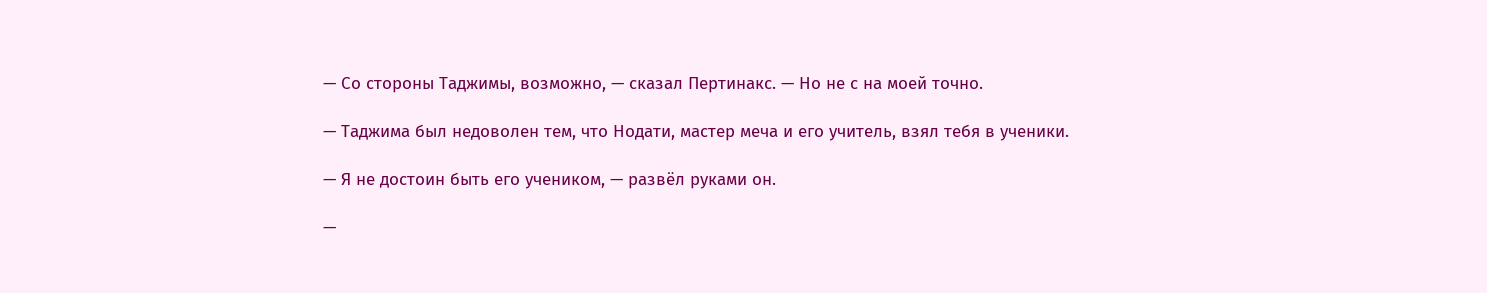— Со стороны Таджимы, возможно, — сказал Пертинакс. — Но не с на моей точно.

— Таджима был недоволен тем, что Нодати, мастер меча и его учитель, взял тебя в ученики.

— Я не достоин быть его учеником, — развёл руками он.

—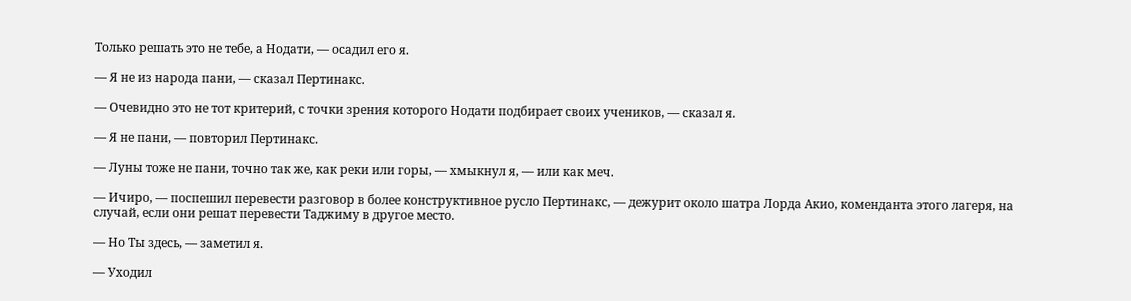Только решать это не тебе, а Нодати, — осадил его я.

— Я не из народа пани, — сказал Пертинакс.

— Очевидно это не тот критерий, с точки зрения которого Нодати подбирает своих учеников, — сказал я.

— Я не пани, — повторил Пертинакс.

— Луны тоже не пани, точно так же, как реки или горы, — хмыкнул я, — или как меч.

— Ичиро, — поспешил перевести разговор в более конструктивное русло Пертинакс, — дежурит около шатра Лорда Акио, коменданта этого лагеря, на случай, если они решат перевести Таджиму в другое место.

— Но Ты здесь, — заметил я.

— Уходил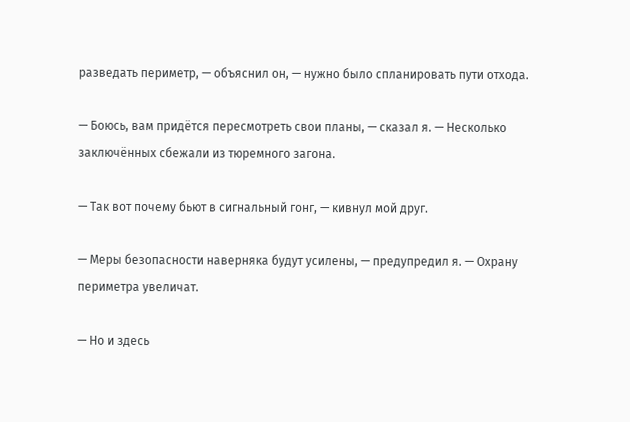разведать периметр, — объяснил он, — нужно было спланировать пути отхода.

— Боюсь, вам придётся пересмотреть свои планы, — сказал я. — Несколько заключённых сбежали из тюремного загона.

— Так вот почему бьют в сигнальный гонг, — кивнул мой друг.

— Меры безопасности наверняка будут усилены, — предупредил я. — Охрану периметра увеличат.

— Но и здесь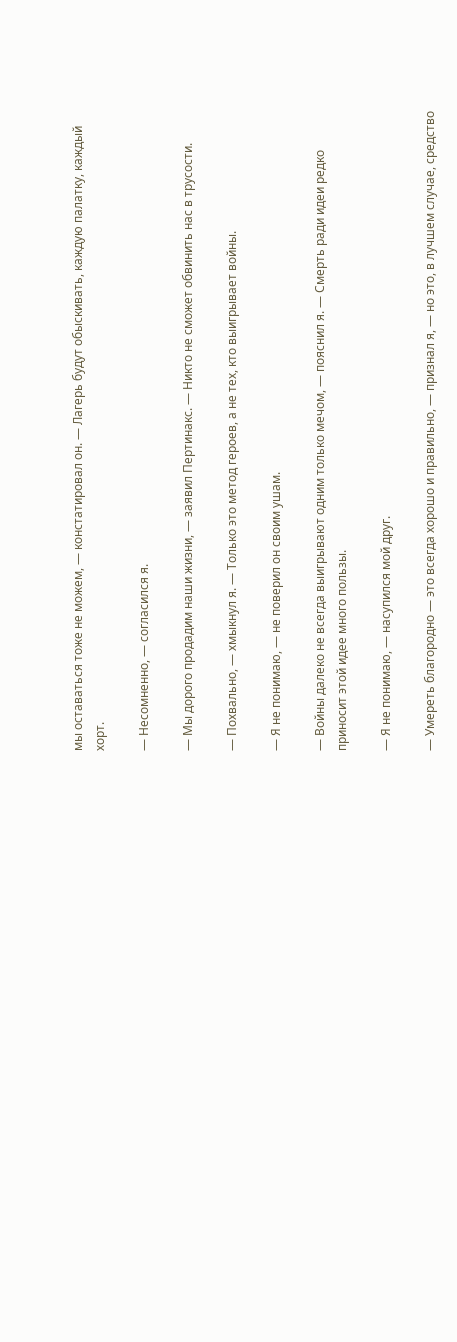мы оставаться тоже не можем, — констатировал он. — Лагерь будут обыскивать, каждую палатку, каждый хорт.

— Несомненно, — согласился я.

— Мы дорого продадим наши жизни, — заявил Пертинакс. — Никто не сможет обвинить нас в трусости.

— Похвально, — хмыкнул я. — Только это метод героев, а не тех, кто выигрывает войны.

— Я не понимаю, — не поверил он своим ушам.

— Войны далеко не всегда выигрывают одним только мечом, — пояснил я. — Смерть ради идеи редко приносит этой идее много пользы.

— Я не понимаю, — насупился мой друг.

— Умереть благородно — это всегда хорошо и правильно, — признал я, — но это, в лучшем случае, средство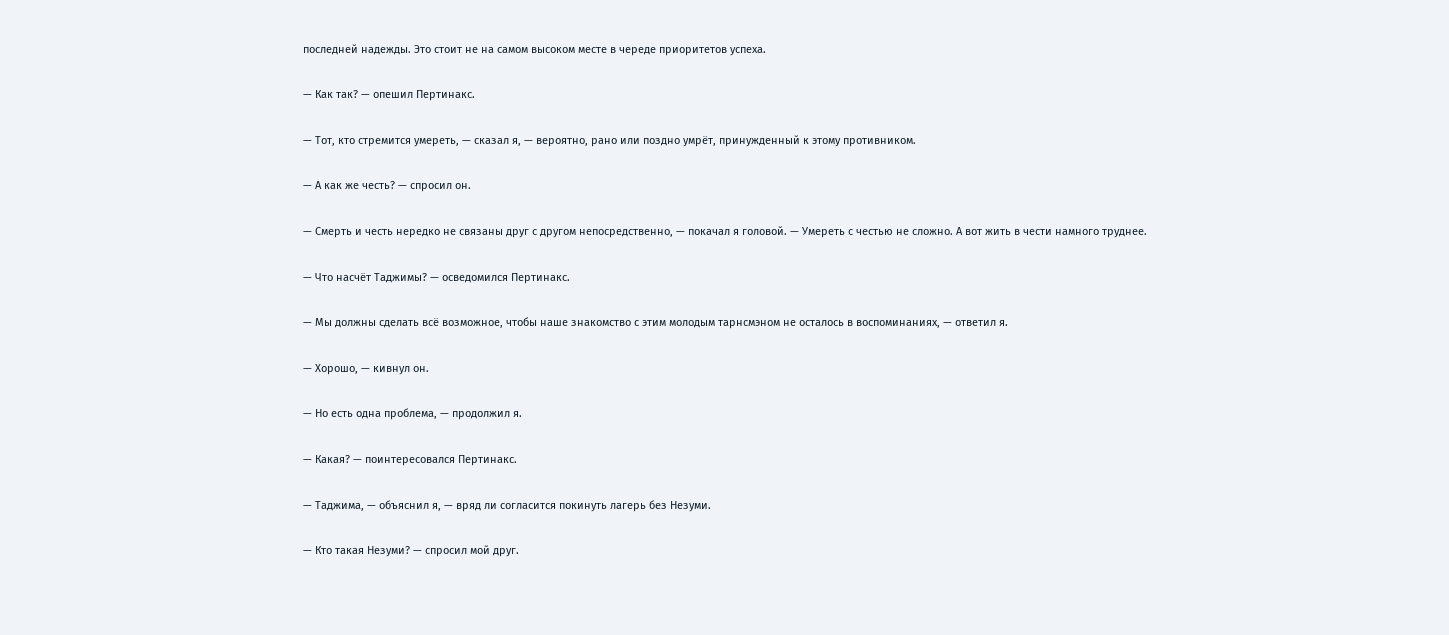последней надежды. Это стоит не на самом высоком месте в череде приоритетов успеха.

— Как так? — опешил Пертинакс.

— Тот, кто стремится умереть, — сказал я, — вероятно, рано или поздно умрёт, принужденный к этому противником.

— А как же честь? — спросил он.

— Смерть и честь нередко не связаны друг с другом непосредственно, — покачал я головой. — Умереть с честью не сложно. А вот жить в чести намного труднее.

— Что насчёт Таджимы? — осведомился Пертинакс.

— Мы должны сделать всё возможное, чтобы наше знакомство с этим молодым тарнсмэном не осталось в воспоминаниях, — ответил я.

— Хорошо, — кивнул он.

— Но есть одна проблема, — продолжил я.

— Какая? — поинтересовался Пертинакс.

— Таджима, — объяснил я, — вряд ли согласится покинуть лагерь без Незуми.

— Кто такая Незуми? — спросил мой друг.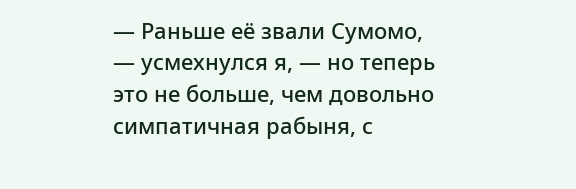— Раньше её звали Сумомо, — усмехнулся я, — но теперь это не больше, чем довольно симпатичная рабыня, с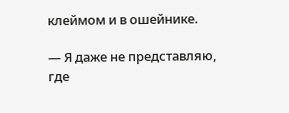клеймом и в ошейнике.

— Я даже не представляю, где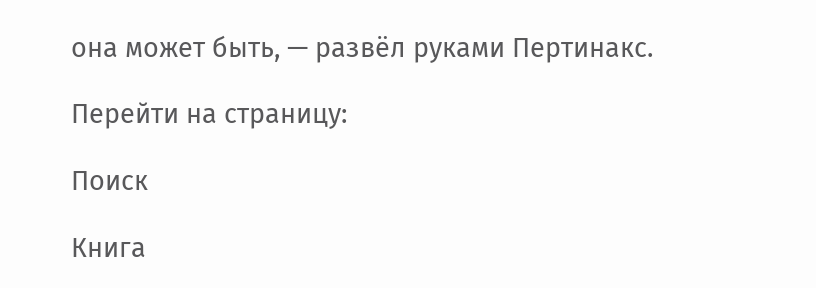она может быть, — развёл руками Пертинакс.

Перейти на страницу:

Поиск

Книга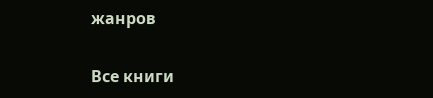жанров

Все книги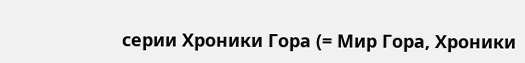серии Хроники Гора (= Мир Гора, Хроники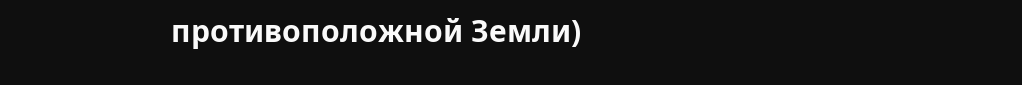противоположной Земли)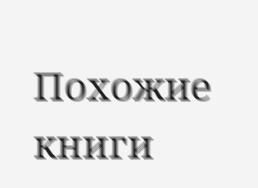Похожие книги